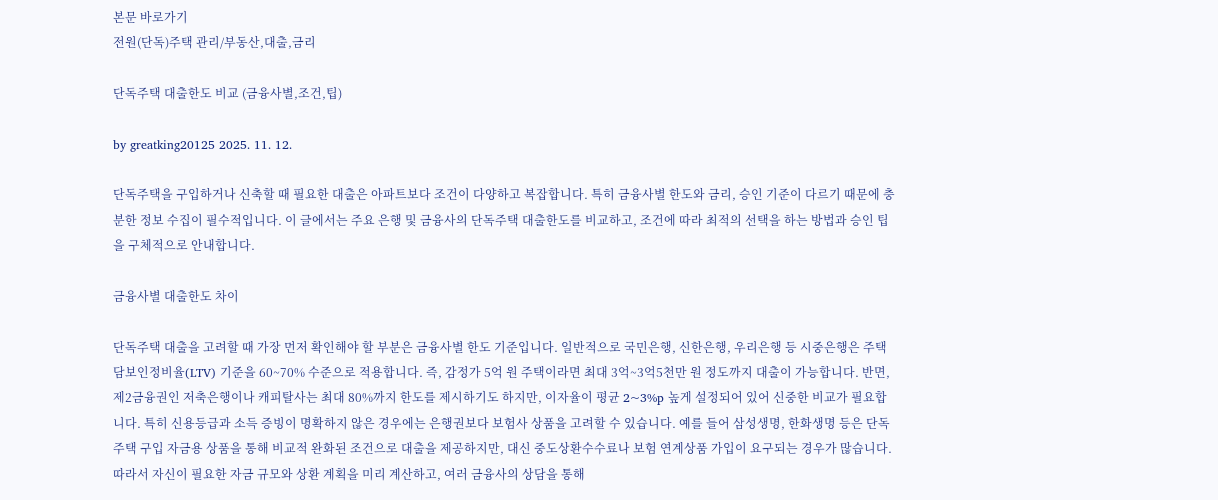본문 바로가기
전원(단독)주택 관리/부동산,대출,금리

단독주택 대출한도 비교 (금융사별,조건,팁)

by greatking20125 2025. 11. 12.

단독주택을 구입하거나 신축할 때 필요한 대출은 아파트보다 조건이 다양하고 복잡합니다. 특히 금융사별 한도와 금리, 승인 기준이 다르기 때문에 충분한 정보 수집이 필수적입니다. 이 글에서는 주요 은행 및 금융사의 단독주택 대출한도를 비교하고, 조건에 따라 최적의 선택을 하는 방법과 승인 팁을 구체적으로 안내합니다.

금융사별 대출한도 차이

단독주택 대출을 고려할 때 가장 먼저 확인해야 할 부분은 금융사별 한도 기준입니다. 일반적으로 국민은행, 신한은행, 우리은행 등 시중은행은 주택담보인정비율(LTV) 기준을 60~70% 수준으로 적용합니다. 즉, 감정가 5억 원 주택이라면 최대 3억~3억5천만 원 정도까지 대출이 가능합니다. 반면, 제2금융권인 저축은행이나 캐피탈사는 최대 80%까지 한도를 제시하기도 하지만, 이자율이 평균 2~3%p 높게 설정되어 있어 신중한 비교가 필요합니다. 특히 신용등급과 소득 증빙이 명확하지 않은 경우에는 은행권보다 보험사 상품을 고려할 수 있습니다. 예를 들어 삼성생명, 한화생명 등은 단독주택 구입 자금용 상품을 통해 비교적 완화된 조건으로 대출을 제공하지만, 대신 중도상환수수료나 보험 연계상품 가입이 요구되는 경우가 많습니다. 따라서 자신이 필요한 자금 규모와 상환 계획을 미리 계산하고, 여러 금융사의 상담을 통해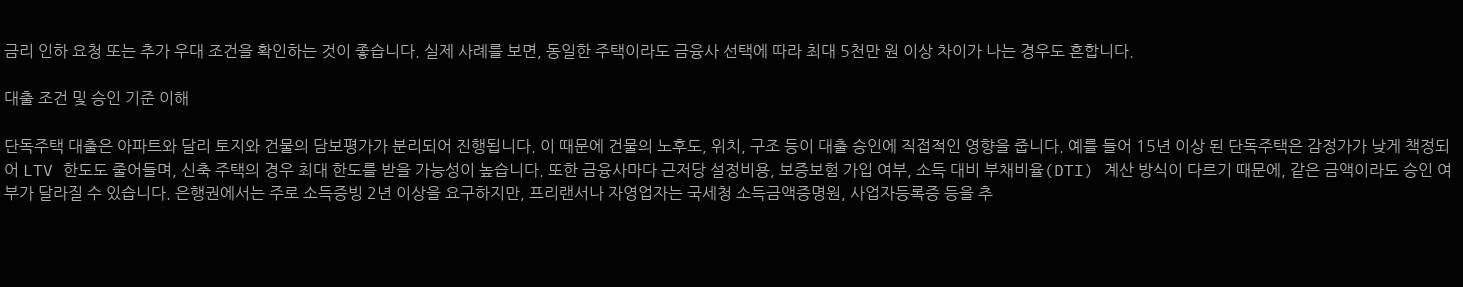금리 인하 요청 또는 추가 우대 조건을 확인하는 것이 좋습니다. 실제 사례를 보면, 동일한 주택이라도 금융사 선택에 따라 최대 5천만 원 이상 차이가 나는 경우도 흔합니다.

대출 조건 및 승인 기준 이해

단독주택 대출은 아파트와 달리 토지와 건물의 담보평가가 분리되어 진행됩니다. 이 때문에 건물의 노후도, 위치, 구조 등이 대출 승인에 직접적인 영향을 줍니다. 예를 들어 15년 이상 된 단독주택은 감정가가 낮게 책정되어 LTV 한도도 줄어들며, 신축 주택의 경우 최대 한도를 받을 가능성이 높습니다. 또한 금융사마다 근저당 설정비용, 보증보험 가입 여부, 소득 대비 부채비율(DTI) 계산 방식이 다르기 때문에, 같은 금액이라도 승인 여부가 달라질 수 있습니다. 은행권에서는 주로 소득증빙 2년 이상을 요구하지만, 프리랜서나 자영업자는 국세청 소득금액증명원, 사업자등록증 등을 추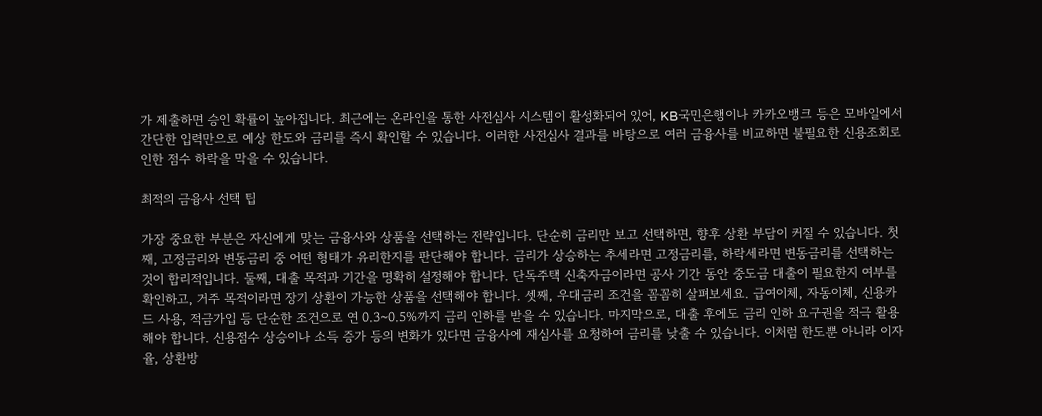가 제출하면 승인 확률이 높아집니다. 최근에는 온라인을 통한 사전심사 시스템이 활성화되어 있어, KB국민은행이나 카카오뱅크 등은 모바일에서 간단한 입력만으로 예상 한도와 금리를 즉시 확인할 수 있습니다. 이러한 사전심사 결과를 바탕으로 여러 금융사를 비교하면 불필요한 신용조회로 인한 점수 하락을 막을 수 있습니다.

최적의 금융사 선택 팁

가장 중요한 부분은 자신에게 맞는 금융사와 상품을 선택하는 전략입니다. 단순히 금리만 보고 선택하면, 향후 상환 부담이 커질 수 있습니다. 첫째, 고정금리와 변동금리 중 어떤 형태가 유리한지를 판단해야 합니다. 금리가 상승하는 추세라면 고정금리를, 하락세라면 변동금리를 선택하는 것이 합리적입니다. 둘째, 대출 목적과 기간을 명확히 설정해야 합니다. 단독주택 신축자금이라면 공사 기간 동안 중도금 대출이 필요한지 여부를 확인하고, 거주 목적이라면 장기 상환이 가능한 상품을 선택해야 합니다. 셋째, 우대금리 조건을 꼼꼼히 살펴보세요. 급여이체, 자동이체, 신용카드 사용, 적금가입 등 단순한 조건으로 연 0.3~0.5%까지 금리 인하를 받을 수 있습니다. 마지막으로, 대출 후에도 금리 인하 요구권을 적극 활용해야 합니다. 신용점수 상승이나 소득 증가 등의 변화가 있다면 금융사에 재심사를 요청하여 금리를 낮출 수 있습니다. 이처럼 한도뿐 아니라 이자율, 상환방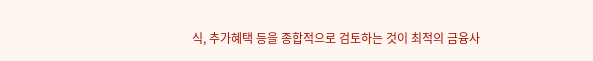식, 추가혜택 등을 종합적으로 검토하는 것이 최적의 금융사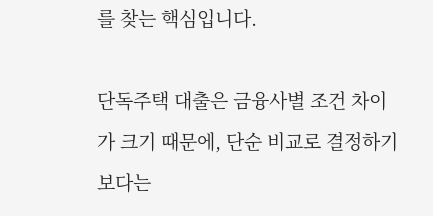를 찾는 핵심입니다.

단독주택 대출은 금융사별 조건 차이가 크기 때문에, 단순 비교로 결정하기보다는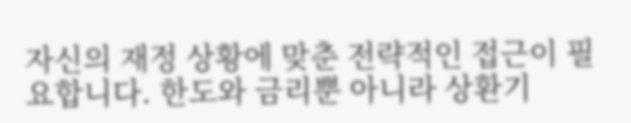자신의 재정 상황에 맞춘 전략적인 접근이 필요합니다. 한도와 금리뿐 아니라 상환기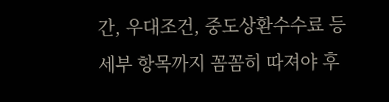간, 우대조건, 중도상환수수료 등 세부 항목까지 꼼꼼히 따져야 후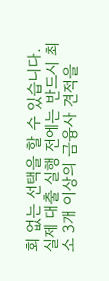회 없는 선택을 할 수 있습니다. 실제 대출 실행 전에는 반드시 최소 3개 이상의 금융사 견적을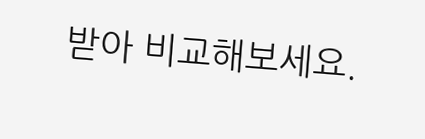받아 비교해보세요.